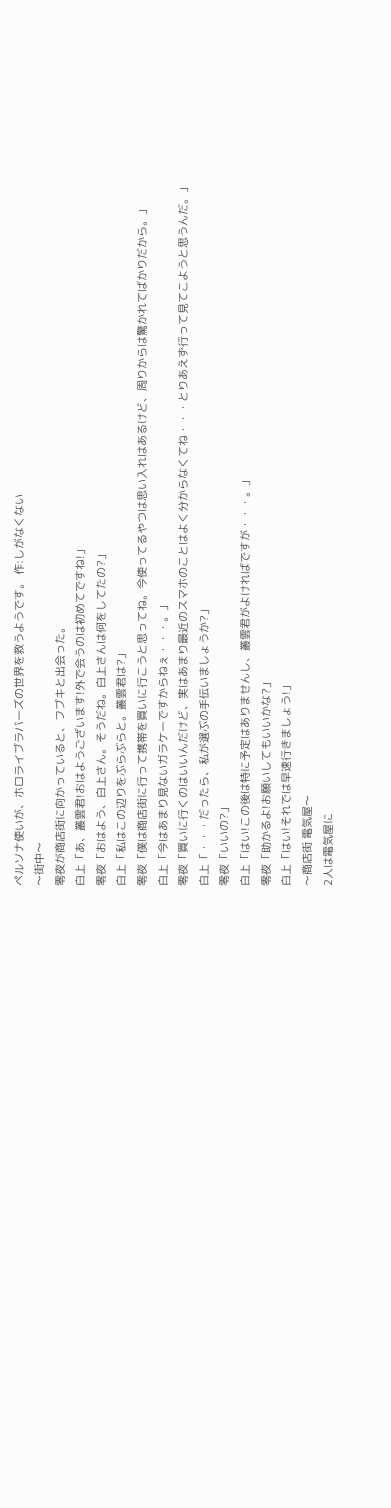ペルソナ使いが、ホロライブラバーズの世界を救うようです。 作:しがなくない
〜街中〜
零夜が商店街に向かっていると、フブキと出会った。
白上「あ、叢雲君!おはようございます!外で会うのは初めてですね!」
零夜「おはよう、白上さん。そうだね。白上さんは何をしてたの?」
白上「私はこの辺りをぶらぶらと。叢雲君は?」
零夜「僕は商店街に行って携帯を買いに行こうと思ってね。今使ってるやつは思い入れはあるけど、周りからは驚かれてばかりだから。」
白上「今はあまり見ないガラケーですからねぇ・・・。」
零夜「買いに行くのはいいんだけど、実はあまり最近のスマホのことはよく分からなくてね・・・とりあえず行って見てこようと思うんだ。」
白上「・・・だったら、私が選ぶの手伝いましょうか?」
零夜「いいの?」
白上「はい!この後は特に予定はありませんし、叢雲君がよければですが・・・。」
零夜「助かるよ!お願いしてもいいかな?」
白上「はい!それでは早速行きましょう!」
〜商店街 電気屋〜
2人は電気屋に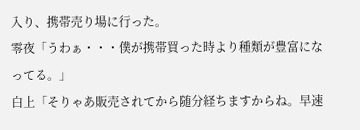入り、携帯売り場に行った。
零夜「うわぁ・・・僕が携帯買った時より種類が豊富になってる。」
白上「そりゃあ販売されてから随分経ちますからね。早速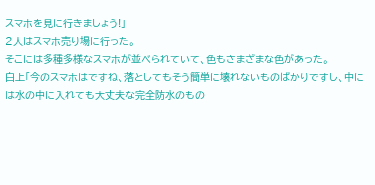スマホを見に行きましょう!」
2人はスマホ売り場に行った。
そこには多種多様なスマホが並べられていて、色もさまざまな色があった。
白上「今のスマホはですね、落としてもそう簡単に壊れないものばかりですし、中には水の中に入れても大丈夫な完全防水のもの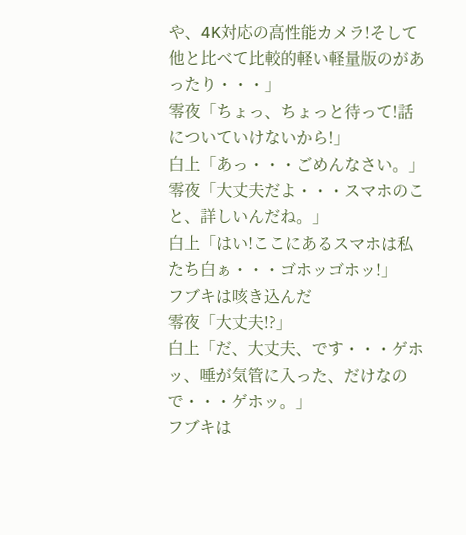や、4K対応の高性能カメラ!そして他と比べて比較的軽い軽量版のがあったり・・・」
零夜「ちょっ、ちょっと待って!話についていけないから!」
白上「あっ・・・ごめんなさい。」
零夜「大丈夫だよ・・・スマホのこと、詳しいんだね。」
白上「はい!ここにあるスマホは私たち白ぁ・・・ゴホッゴホッ!」
フブキは咳き込んだ
零夜「大丈夫!?」
白上「だ、大丈夫、です・・・ゲホッ、唾が気管に入った、だけなので・・・ゲホッ。」
フブキは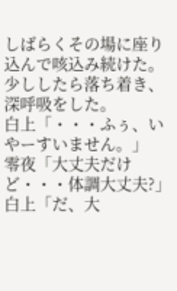しばらくその場に座り込んで咳込み続けた。
少ししたら落ち着き、深呼吸をした。
白上「・・・ふぅ、いやーすいません。」
零夜「大丈夫だけど・・・体調大丈夫?」
白上「だ、大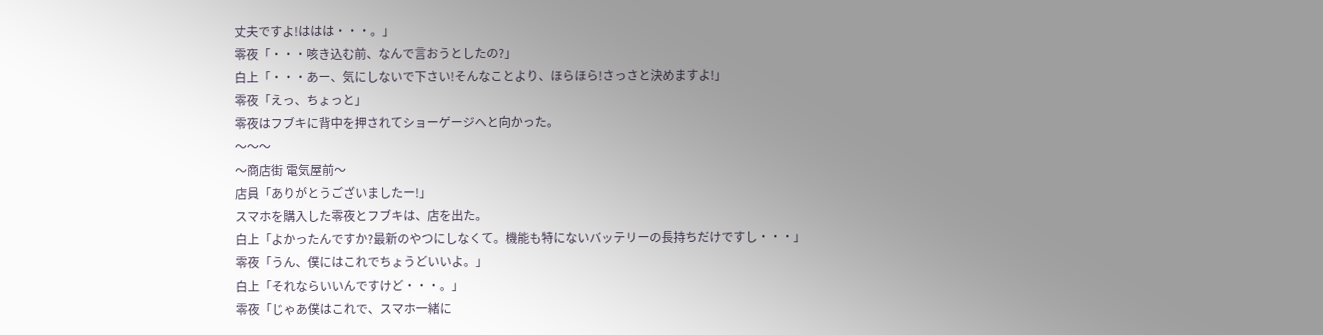丈夫ですよ!ははは・・・。」
零夜「・・・咳き込む前、なんで言おうとしたの?」
白上「・・・あー、気にしないで下さい!そんなことより、ほらほら!さっさと決めますよ!」
零夜「えっ、ちょっと」
零夜はフブキに背中を押されてショーゲージへと向かった。
〜〜〜
〜商店街 電気屋前〜
店員「ありがとうございましたー!」
スマホを購入した零夜とフブキは、店を出た。
白上「よかったんですか?最新のやつにしなくて。機能も特にないバッテリーの長持ちだけですし・・・」
零夜「うん、僕にはこれでちょうどいいよ。」
白上「それならいいんですけど・・・。」
零夜「じゃあ僕はこれで、スマホ一緒に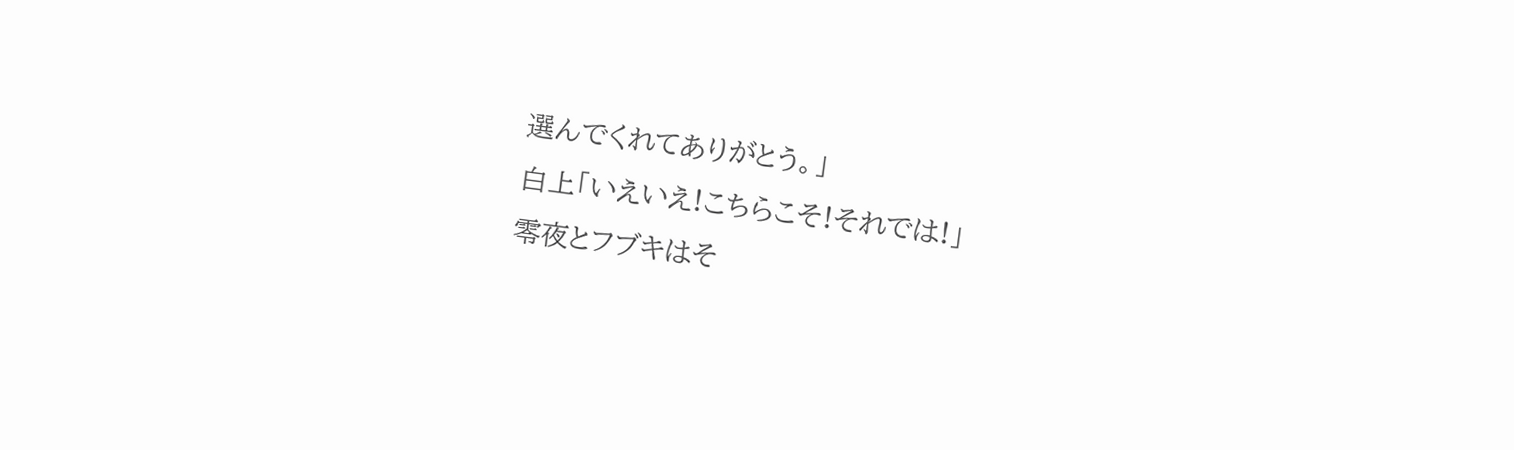選んでくれてありがとう。」
白上「いえいえ!こちらこそ!それでは!」
零夜とフブキはそ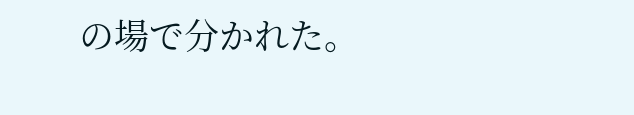の場で分かれた。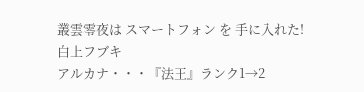叢雲零夜は スマートフォン を 手に入れた!
白上フブキ
アルカナ・・・『法王』ランク1→2